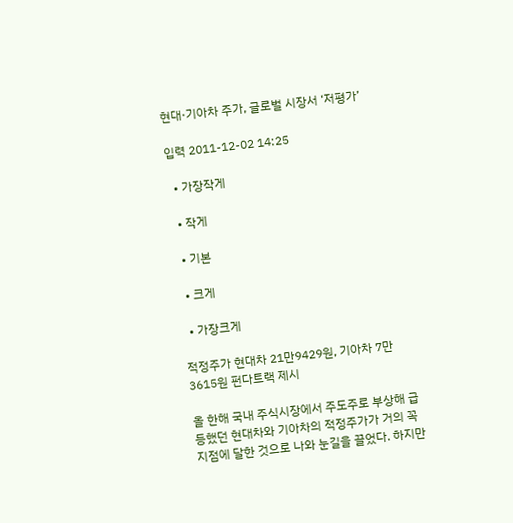현대·기아차 주가, 글로벌 시장서 ‘저평가’

입력 2011-12-02 14:25

  • 가장작게

  • 작게

  • 기본

  • 크게

  • 가장크게

적정주가 현대차 21만9429원, 기아차 7만3615원 펀다트랙 제시

올 한해 국내 주식시장에서 주도주로 부상해 급등했던 현대차와 기아차의 적정주가가 거의 꼭지점에 달한 것으로 나와 눈길을 끌었다. 하지만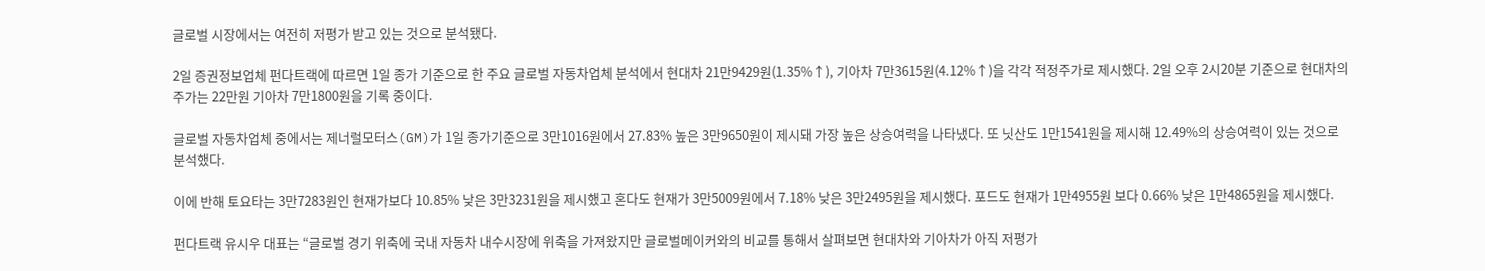글로벌 시장에서는 여전히 저평가 받고 있는 것으로 분석됐다.

2일 증권정보업체 펀다트랙에 따르면 1일 종가 기준으로 한 주요 글로벌 자동차업체 분석에서 현대차 21만9429원(1.35%↑), 기아차 7만3615원(4.12%↑)을 각각 적정주가로 제시했다. 2일 오후 2시20분 기준으로 현대차의 주가는 22만원 기아차 7만1800원을 기록 중이다.

글로벌 자동차업체 중에서는 제너럴모터스(GM)가 1일 종가기준으로 3만1016원에서 27.83% 높은 3만9650원이 제시돼 가장 높은 상승여력을 나타냈다. 또 닛산도 1만1541원을 제시해 12.49%의 상승여력이 있는 것으로 분석했다.

이에 반해 토요타는 3만7283원인 현재가보다 10.85% 낮은 3만3231원을 제시했고 혼다도 현재가 3만5009원에서 7.18% 낮은 3만2495원을 제시했다. 포드도 현재가 1만4955원 보다 0.66% 낮은 1만4865원을 제시했다.

펀다트랙 유시우 대표는 “글로벌 경기 위축에 국내 자동차 내수시장에 위축을 가져왔지만 글로벌메이커와의 비교를 통해서 살펴보면 현대차와 기아차가 아직 저평가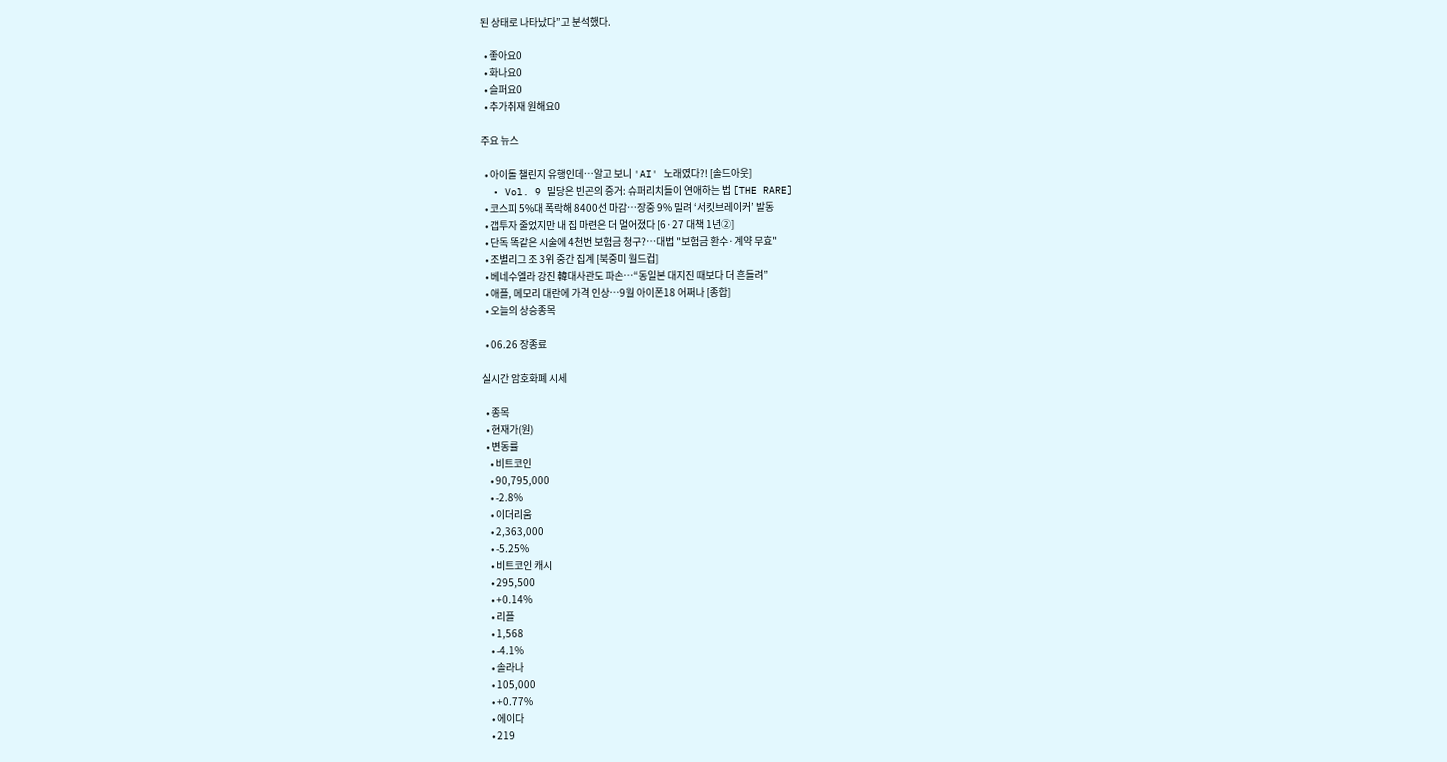된 상태로 나타났다”고 분석했다.

  • 좋아요0
  • 화나요0
  • 슬퍼요0
  • 추가취재 원해요0

주요 뉴스

  • 아이돌 챌린지 유행인데⋯알고 보니 'AI' 노래였다?! [솔드아웃]
  • Vol. 9 밀당은 빈곤의 증거: 슈퍼리치들이 연애하는 법 [THE RARE]
  • 코스피 5%대 폭락해 8400선 마감⋯장중 9% 밀려 ‘서킷브레이커’ 발동
  • 갭투자 줄었지만 내 집 마련은 더 멀어졌다 [6·27 대책 1년②]
  • 단독 똑같은 시술에 4천번 보험금 청구?…대법 "보험금 환수·계약 무효"
  • 조별리그 조 3위 중간 집계 [북중미 월드컵]
  • 베네수엘라 강진 韓대사관도 파손⋯“동일본 대지진 때보다 더 흔들려”
  • 애플, 메모리 대란에 가격 인상⋯9월 아이폰18 어쩌나 [종합]
  • 오늘의 상승종목

  • 06.26 장종료

실시간 암호화폐 시세

  • 종목
  • 현재가(원)
  • 변동률
    • 비트코인
    • 90,795,000
    • -2.8%
    • 이더리움
    • 2,363,000
    • -5.25%
    • 비트코인 캐시
    • 295,500
    • +0.14%
    • 리플
    • 1,568
    • -4.1%
    • 솔라나
    • 105,000
    • +0.77%
    • 에이다
    • 219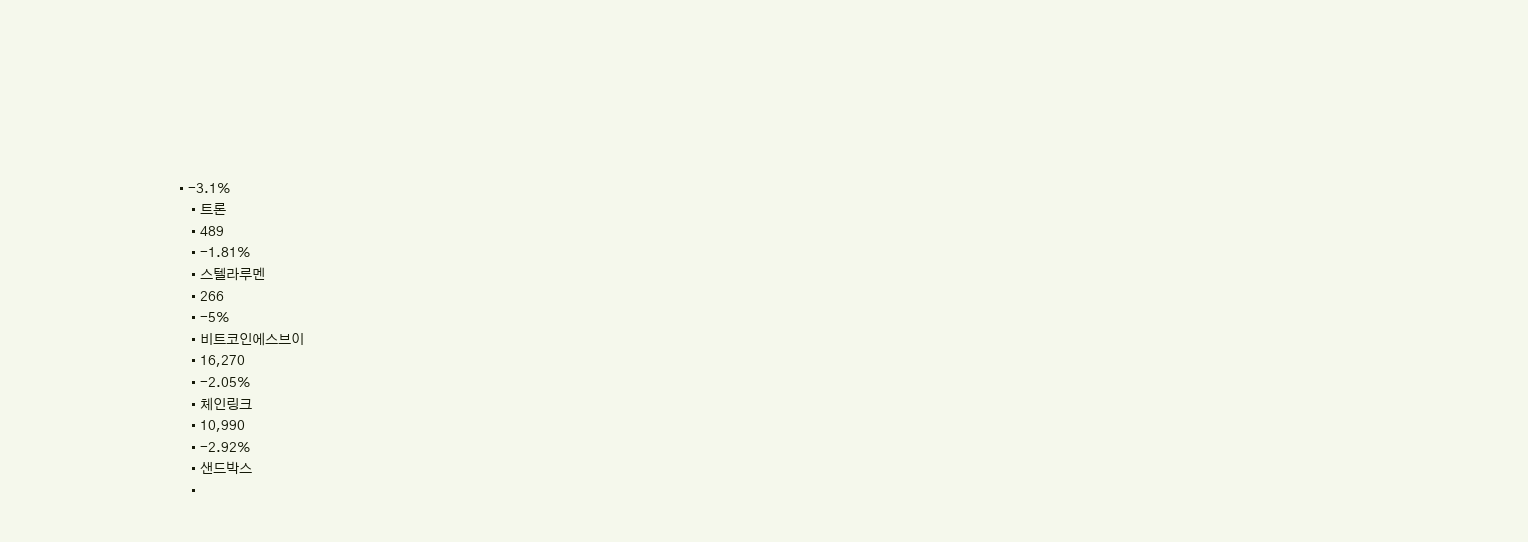• -3.1%
    • 트론
    • 489
    • -1.81%
    • 스텔라루멘
    • 266
    • -5%
    • 비트코인에스브이
    • 16,270
    • -2.05%
    • 체인링크
    • 10,990
    • -2.92%
    • 샌드박스
    •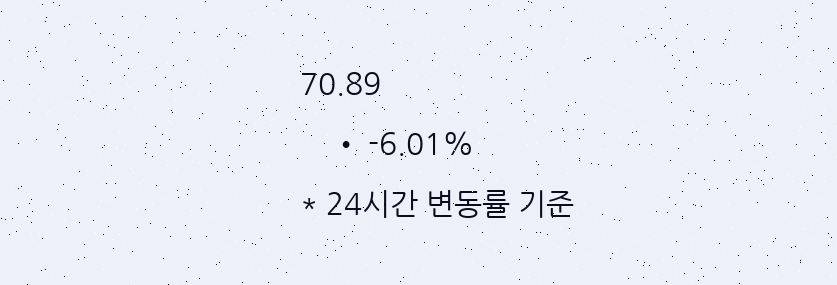70.89
    • -6.01%
* 24시간 변동률 기준